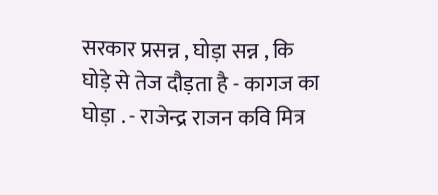सरकार प्रसन्न , घोड़ा सन्न , कि घोड़े से तेज दौड़ता है - कागज का घोड़ा . - राजेन्द्र राजन कवि मित्र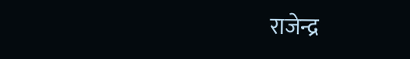राजेन्द्र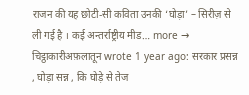राजन की यह छोटी-सी कविता उनकी ‘घोड़ा’ – सिरीज़ से ली गई है । कई अन्तर्राष्ट्रीय मीड… more →
चिट्ठाकारीअफ़लातून wrote 1 year ago: सरकार प्रसन्न , घोड़ा सन्न , कि घोड़े से तेज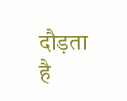दौड़ता है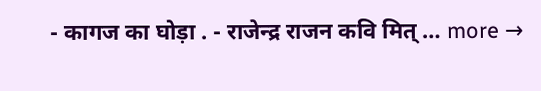- कागज का घोड़ा . - राजेन्द्र राजन कवि मित् … more →